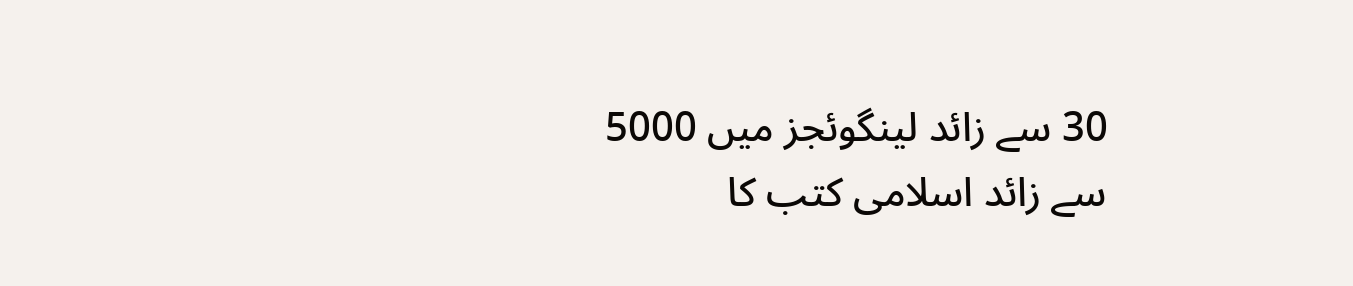30 سے زائد لینگوئجز میں 5000 سے زائد اسلامی کتب کا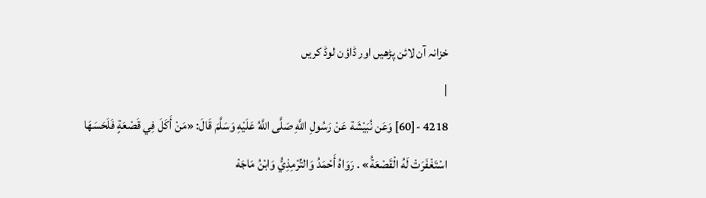خزانہ آن لائن پڑھیں اور ڈاؤن لوڈ کریں
|
4218 -[60] وَعَن نُبَيْشَة عَنْ رَسُولِ اللَّهِ صَلَّى اللَّهُ عَلَيْهِ وَسَلَّمَ قَالَ: «مَنْ أَكَلَ فِي قَصْعَةٍ فَلَحَسَهَا اسْتَغْفَرَتْ لَهُ الْقَصْعَةُ» . رَوَاهُ أَحْمَدُ وَالتِّرْمِذِيُّ وَابْنُ مَاجَهْ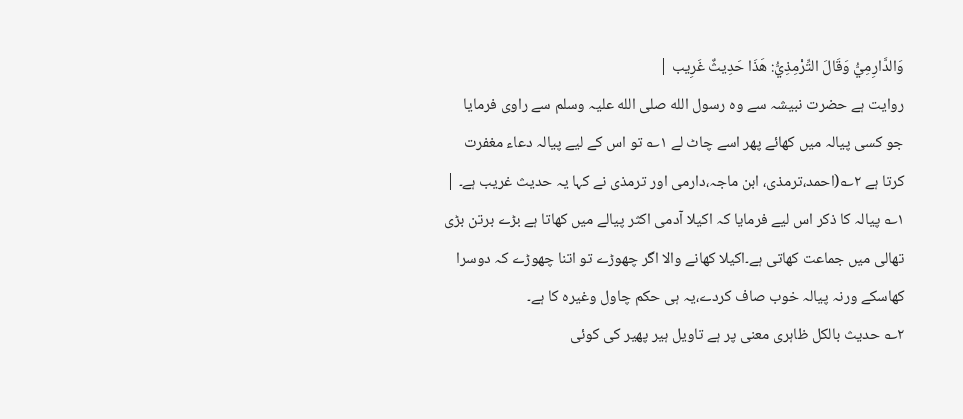وَالدَّارِمِيُّ وَقَالَ التِّرْمِذِيُّ: هَذَا حَدِيثٌ غَرِيب |
روایت ہے حضرت نبیشہ سے وہ رسول الله صلی الله علیہ وسلم سے راوی فرمایا جو کسی پیالہ میں کھائے پھر اسے چاٹ لے ۱؎ تو اس کے لیے پیالہ دعاء مغفرت کرتا ہے ۲؎(احمد،ترمذی، ابن ماجہ،دارمی اور ترمذی نے کہا یہ حدیث غریب ہے۔ |
۱؎ پیالہ کا ذکر اس لیے فرمایا کہ اکیلا آدمی اکثر پیالے میں کھاتا ہے بڑے برتن بڑی تھالی میں جماعت کھاتی ہے۔اکیلا کھانے والا اگر چھوڑے تو اتنا چھوڑے کہ دوسرا کھاسکے ورنہ پیالہ خوب صاف کردے،یہ ہی حکم چاول وغیرہ کا ہے۔
۲؎ حدیث بالکل ظاہری معنی پر ہے تاویل ہیر پھیر کی کوئی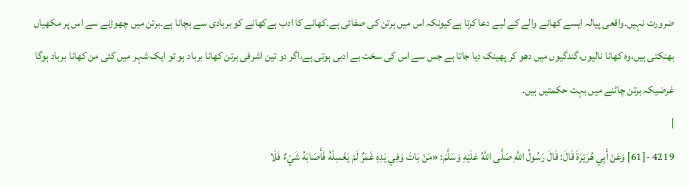ضرورت نہیں۔واقعی پیالہ ایسے کھانے والے کے لیے دعا کرتا ہےکیونکہ اس میں برتن کی صفائی ہے۔کھانے کا ادب ہےکھانے کو بربادی سے بچانا ہے۔برتن میں چھوڑنے سے اس پر مکھیاں بھنکتی ہیں،وہ کھانا نالیوں،گندگیوں میں دھو کر پھینک دیا جاتا ہے جس سے اس کی سخت بے ادبی ہوتی ہے،اگر دو تین اشرفی برتن کھانا برباد ہو تو ایک شہر میں کئی من کھانا برباد ہوگا غرضیکہ برتن چاٹنے میں بہت حکمتیں ہیں۔
|
4219 -[61] وَعَنْ أَبِي هُرَيْرَةَ قَالَ: قَالَ رَسُولُ اللَّهِ صَلَّى اللَّهُ عَلَيْهِ وَسَلَّمَ: «مَنْ بَاتَ وَفِي يَدِهِ غَمَرٌ لَمْ يَغْسِلْهُ فَأَصَابَهُ شَيْءٌ فَلَا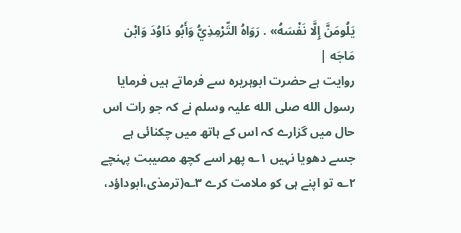يَلُومَنَّ إِلَّا نَفْسَهُ» . رَوَاهُ التِّرْمِذِيُّ وَأَبُو دَاوُدَ وَابْن مَاجَه |
روایت ہے حضرت ابوہریرہ سے فرماتے ہیں فرمایا رسول الله صلی الله علیہ وسلم نے کہ جو رات اس حال میں گزارے کہ اس کے ہاتھ میں چکنائی ہے جسے دھویا نہیں ۱؎ پھر اسے کچھ مصیبت پہنچے ۲؎ تو اپنے ہی کو ملامت کرے ۳؎(ترمذی،ابوداؤد،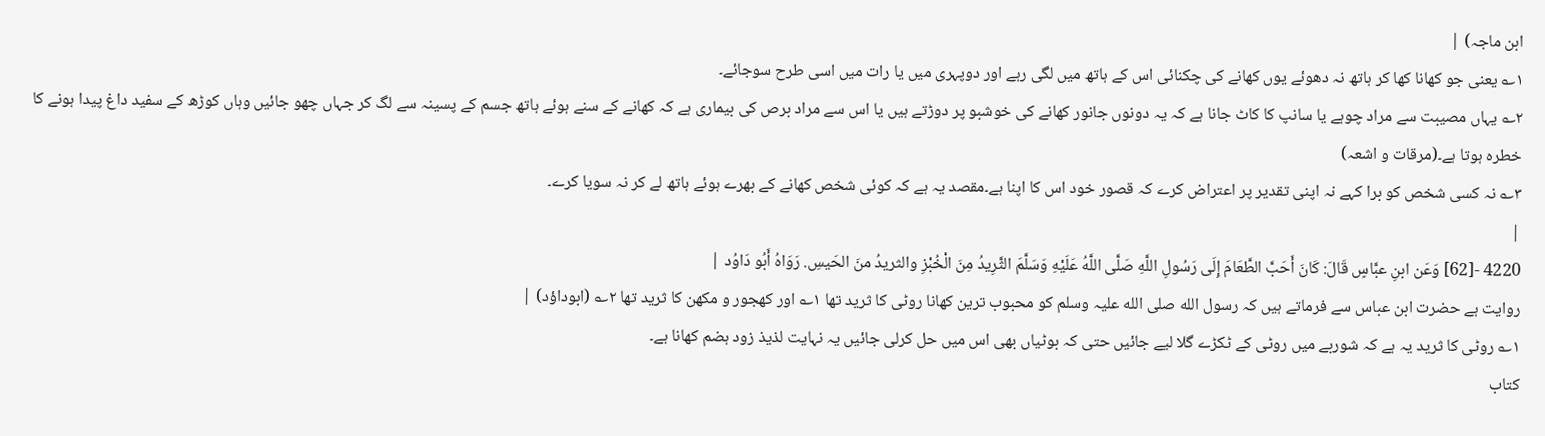ابن ماجہ) |
۱؎ یعنی جو کھانا کھا کر ہاتھ نہ دھوئے یوں کھانے کی چکنائی اس کے ہاتھ میں لگی رہے اور دوپہری میں یا رات میں اسی طرح سوجائے۔
۲؎ یہاں مصیبت سے مراد چوہے یا سانپ کا کاٹ جانا ہے کہ یہ دونوں جانور کھانے کی خوشبو پر دوڑتے ہیں یا اس سے مراد برص کی بیماری ہے کہ کھانے کے سنے ہوئے ہاتھ جسم کے پسینہ سے لگ کر جہاں چھو جائیں وہاں کوڑھ کے سفید داغ پیدا ہونے کا خطرہ ہوتا ہے۔(مرقات و اشعہ)
۳؎ نہ کسی شخص کو برا کہے نہ اپنی تقدیر پر اعتراض کرے کہ قصور خود اس کا اپنا ہے۔مقصد یہ ہے کہ کوئی شخص کھانے کے بھرے ہوئے ہاتھ لے کر نہ سویا کرے۔
|
4220 -[62] وَعَن ابنِ عبَّاسٍ قَالَ: كَانَ أَحَبَّ الطَّعَامَ إِلَى رَسُولِ اللَّهِ صَلَّى اللَّهُ عَلَيْهِ وَسَلَّمَ الثَّرِيدُ مِنَ الْخُبْزِ والثريدُ منَ الحَيسِ. رَوَاهُ أَبُو دَاوُد |
روایت ہے حضرت ابن عباس سے فرماتے ہیں کہ رسول الله صلی الله علیہ وسلم کو محبوب ترین کھانا روٹی کا ثرید تھا ۱؎ اور کھجور و مکھن کا ثرید تھا ۲؎ (ابوداؤد) |
۱؎ روٹی کا ثرید یہ ہے کہ شوربے میں روٹی کے ٹکڑے گلا لیے جائیں حتی کہ بوٹیاں بھی اس میں حل کرلی جائیں یہ نہایت لذیذ زود ہضم کھانا ہے۔
کتاب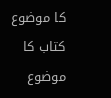کا موضوع
کتاب کا موضوع